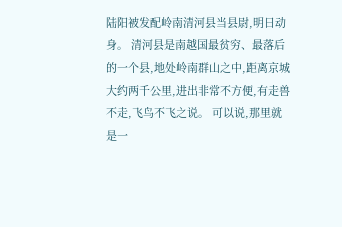陆阳被发配岭南清河县当县尉,明日动身。 清河县是南越国最贫穷、最落后的一个县,地处岭南群山之中,距离京城大约两千公里,进出非常不方便,有走兽不走,飞鸟不飞之说。 可以说,那里就是一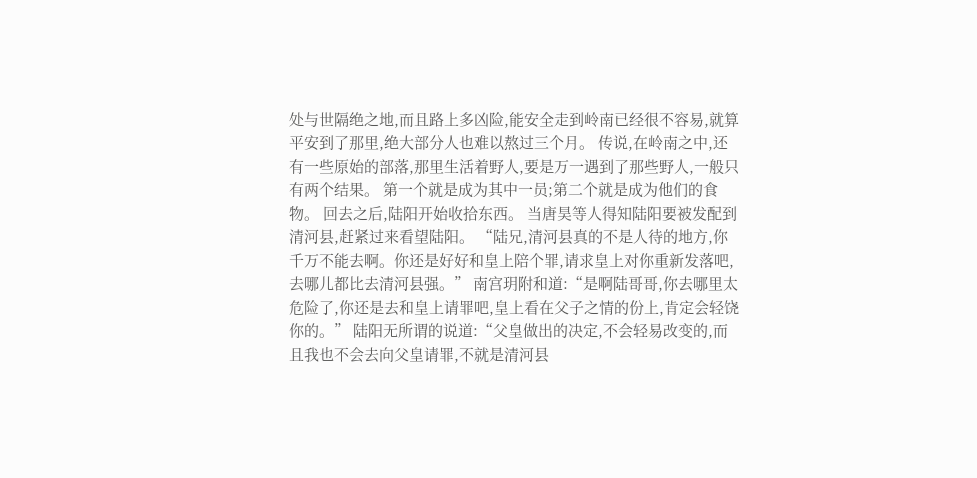处与世隔绝之地,而且路上多凶险,能安全走到岭南已经很不容易,就算平安到了那里,绝大部分人也难以熬过三个月。 传说,在岭南之中,还有一些原始的部落,那里生活着野人,要是万一遇到了那些野人,一般只有两个结果。 第一个就是成为其中一员;第二个就是成为他们的食物。 回去之后,陆阳开始收拾东西。 当唐昊等人得知陆阳要被发配到清河县,赶紧过来看望陆阳。 “陆兄,清河县真的不是人待的地方,你千万不能去啊。你还是好好和皇上陪个罪,请求皇上对你重新发落吧,去哪儿都比去清河县强。” 南宫玥附和道:“是啊陆哥哥,你去哪里太危险了,你还是去和皇上请罪吧,皇上看在父子之情的份上,肯定会轻饶你的。” 陆阳无所谓的说道:“父皇做出的决定,不会轻易改变的,而且我也不会去向父皇请罪,不就是清河县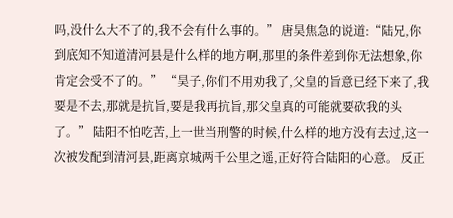吗,没什么大不了的,我不会有什么事的。” 唐昊焦急的说道:“陆兄,你到底知不知道清河县是什么样的地方啊,那里的条件差到你无法想象,你肯定会受不了的。” “昊子,你们不用劝我了,父皇的旨意已经下来了,我要是不去,那就是抗旨,要是我再抗旨,那父皇真的可能就要砍我的头了。” 陆阳不怕吃苦,上一世当刑警的时候,什么样的地方没有去过,这一次被发配到清河县,距离京城两千公里之遥,正好符合陆阳的心意。 反正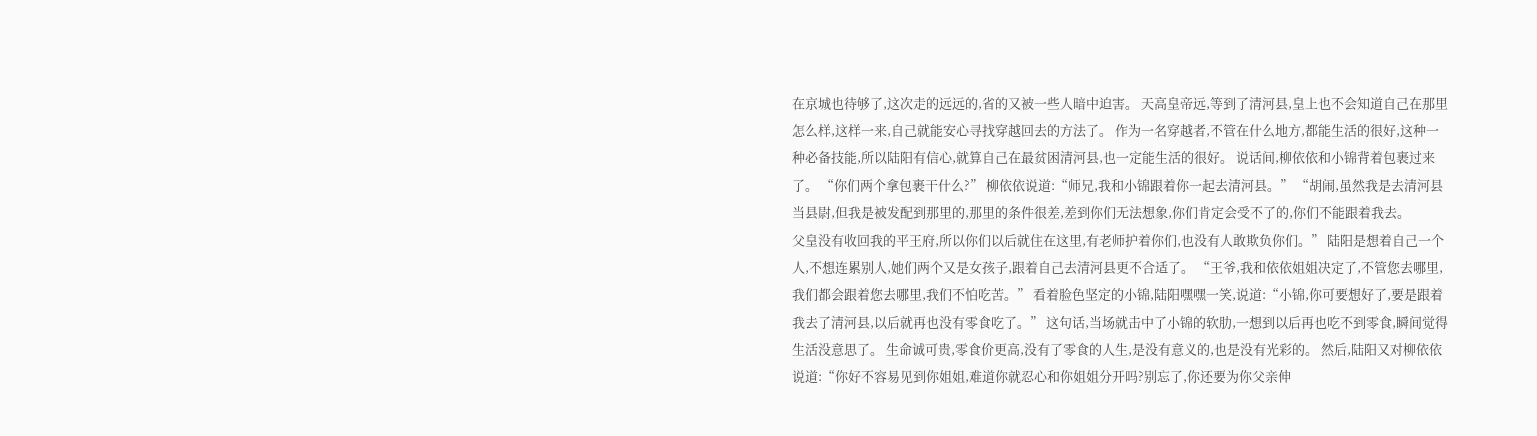在京城也待够了,这次走的远远的,省的又被一些人暗中迫害。 天高皇帝远,等到了清河县,皇上也不会知道自己在那里怎么样,这样一来,自己就能安心寻找穿越回去的方法了。 作为一名穿越者,不管在什么地方,都能生活的很好,这种一种必备技能,所以陆阳有信心,就算自己在最贫困清河县,也一定能生活的很好。 说话间,柳依依和小锦背着包裹过来了。 “你们两个拿包裹干什么?” 柳依依说道:“师兄,我和小锦跟着你一起去清河县。” “胡闹,虽然我是去清河县当县尉,但我是被发配到那里的,那里的条件很差,差到你们无法想象,你们肯定会受不了的,你们不能跟着我去。
父皇没有收回我的平王府,所以你们以后就住在这里,有老师护着你们,也没有人敢欺负你们。” 陆阳是想着自己一个人,不想连累别人,她们两个又是女孩子,跟着自己去清河县更不合适了。 “王爷,我和依依姐姐决定了,不管您去哪里,我们都会跟着您去哪里,我们不怕吃苦。” 看着脸色坚定的小锦,陆阳嘿嘿一笑,说道:“小锦,你可要想好了,要是跟着我去了清河县,以后就再也没有零食吃了。” 这句话,当场就击中了小锦的软肋,一想到以后再也吃不到零食,瞬间觉得生活没意思了。 生命诚可贵,零食价更高,没有了零食的人生,是没有意义的,也是没有光彩的。 然后,陆阳又对柳依依说道:“你好不容易见到你姐姐,难道你就忍心和你姐姐分开吗?别忘了,你还要为你父亲伸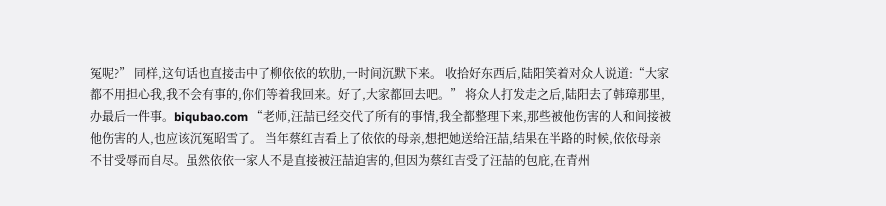冤呢?” 同样,这句话也直接击中了柳依依的软肋,一时间沉默下来。 收拾好东西后,陆阳笑着对众人说道:“大家都不用担心我,我不会有事的,你们等着我回来。好了,大家都回去吧。” 将众人打发走之后,陆阳去了韩璋那里,办最后一件事。biqubao.com “老师,汪喆已经交代了所有的事情,我全都整理下来,那些被他伤害的人和间接被他伤害的人,也应该沉冤昭雪了。 当年蔡红吉看上了依依的母亲,想把她送给汪喆,结果在半路的时候,依依母亲不甘受辱而自尽。虽然依依一家人不是直接被汪喆迫害的,但因为蔡红吉受了汪喆的包庇,在青州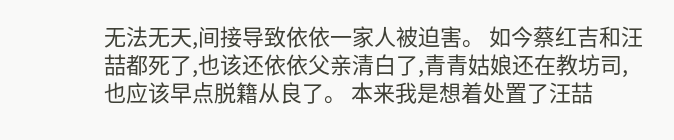无法无天,间接导致依依一家人被迫害。 如今蔡红吉和汪喆都死了,也该还依依父亲清白了,青青姑娘还在教坊司,也应该早点脱籍从良了。 本来我是想着处置了汪喆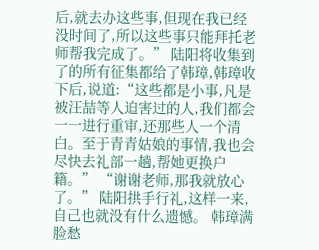后,就去办这些事,但现在我已经没时间了,所以这些事只能拜托老师帮我完成了。” 陆阳将收集到了的所有征集都给了韩璋,韩璋收下后,说道:“这些都是小事,凡是被汪喆等人迫害过的人,我们都会一一进行重审,还那些人一个清白。至于青青姑娘的事情,我也会尽快去礼部一趟,帮她更换户籍。” “谢谢老师,那我就放心了。” 陆阳拱手行礼,这样一来,自己也就没有什么遗憾。 韩璋满脸愁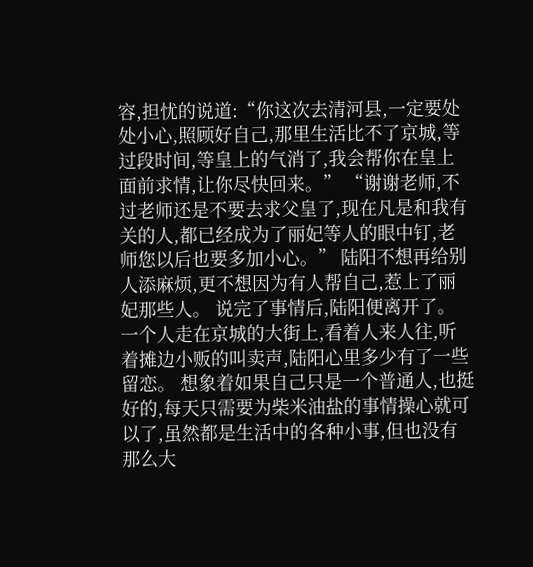容,担忧的说道:“你这次去清河县,一定要处处小心,照顾好自己,那里生活比不了京城,等过段时间,等皇上的气消了,我会帮你在皇上面前求情,让你尽快回来。” “谢谢老师,不过老师还是不要去求父皇了,现在凡是和我有关的人,都已经成为了丽妃等人的眼中钉,老师您以后也要多加小心。” 陆阳不想再给别人添麻烦,更不想因为有人帮自己,惹上了丽妃那些人。 说完了事情后,陆阳便离开了。 一个人走在京城的大街上,看着人来人往,听着摊边小贩的叫卖声,陆阳心里多少有了一些留恋。 想象着如果自己只是一个普通人,也挺好的,每天只需要为柴米油盐的事情操心就可以了,虽然都是生活中的各种小事,但也没有那么大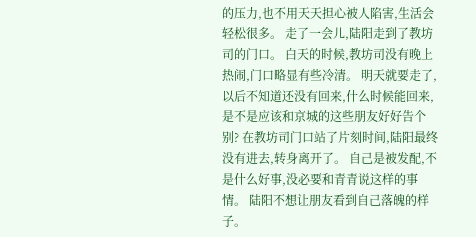的压力,也不用天天担心被人陷害,生活会轻松很多。 走了一会儿,陆阳走到了教坊司的门口。 白天的时候,教坊司没有晚上热闹,门口略显有些冷清。 明天就要走了,以后不知道还没有回来,什么时候能回来,是不是应该和京城的这些朋友好好告个别? 在教坊司门口站了片刻时间,陆阳最终没有进去,转身离开了。 自己是被发配,不是什么好事,没必要和青青说这样的事情。 陆阳不想让朋友看到自己落魄的样子。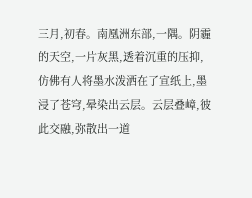三月,初春。南凰洲东部,一隅。阴霾的天空,一片灰黑,透着沉重的压抑,仿佛有人将墨水泼洒在了宣纸上,墨浸了苍穹,晕染出云层。云层叠嶂,彼此交融,弥散出一道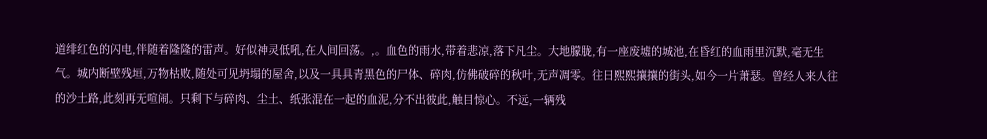道绯红色的闪电,伴随着隆隆的雷声。好似神灵低吼,在人间回荡。,。血色的雨水,带着悲凉,落下凡尘。大地朦胧,有一座废墟的城池,在昏红的血雨里沉默,毫无生气。城内断壁残垣,万物枯败,随处可见坍塌的屋舍,以及一具具青黑色的尸体、碎肉,仿佛破碎的秋叶,无声凋零。往日熙熙攘攘的街头,如今一片萧瑟。曾经人来人往的沙土路,此刻再无喧闹。只剩下与碎肉、尘土、纸张混在一起的血泥,分不出彼此,触目惊心。不远,一辆残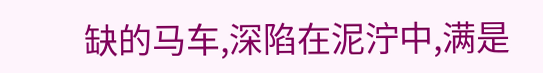缺的马车,深陷在泥泞中,满是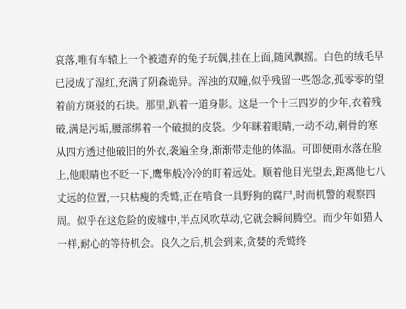哀落,唯有车辕上一个被遗弃的兔子玩偶,挂在上面,随风飘摇。白色的绒毛早已浸成了湿红,充满了阴森诡异。浑浊的双瞳,似乎残留一些怨念,孤零零的望着前方斑驳的石块。那里,趴着一道身影。这是一个十三四岁的少年,衣着残破,满是污垢,腰部绑着一个破损的皮袋。少年眯着眼睛,一动不动,刺骨的寒从四方透过他破旧的外衣,袭遍全身,渐渐带走他的体温。可即便雨水落在脸上,他眼睛也不眨一下,鹰隼般冷冷的盯着远处。顺着他目光望去,距离他七八丈远的位置,一只枯瘦的秃鹫,正在啃食一具野狗的腐尸,时而机警的观察四周。似乎在这危险的废墟中,半点风吹草动,它就会瞬间腾空。而少年如猎人一样,耐心的等待机会。良久之后,机会到来,贪婪的秃鹫终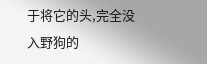于将它的头,完全没入野狗的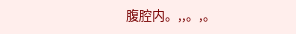腹腔内。,,。,。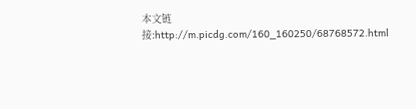本文链接:http://m.picdg.com/160_160250/68768572.html